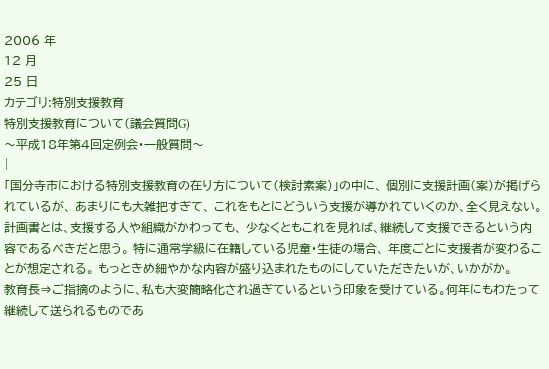2006 年
12 月
25 日
カテゴリ:特別支援教育
特別支援教育について(議会質問G)
〜平成18年第4回定例会・一般質問〜
|
「国分寺市における特別支援教育の在り方について(検討素案)」の中に、 個別に支援計画(案)が掲げられているが、 あまりにも大雑把すぎて、 これをもとにどういう支援が導かれていくのか、全く見えない。 計画書とは、支援する人や組織がかわっても、 少なくともこれを見れば、継続して支援できるという内容であるべきだと思う。 特に通常学級に在籍している児童・生徒の場合、 年度ごとに支援者が変わることが想定される。 もっときめ細やかな内容が盛り込まれたものにしていただきたいが、いかがか。
教育長⇒ご指摘のように、私も大変簡略化され過ぎているという印象を受けている。何年にもわたって継続して送られるものであ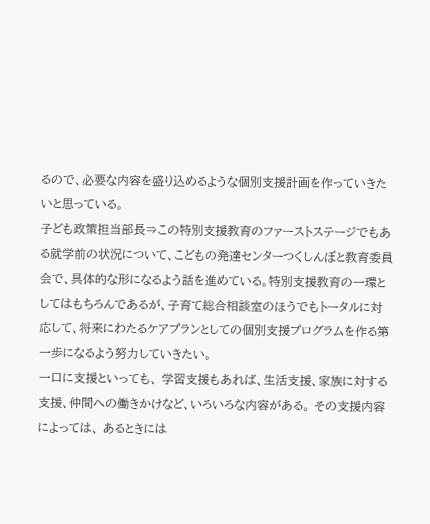るので、必要な内容を盛り込めるような個別支援計画を作っていきたいと思っている。
子ども政策担当部長⇒この特別支援教育のファーストステージでもある就学前の状況について、こどもの発達センターつくしんぼと教育委員会で、具体的な形になるよう話を進めている。特別支援教育の一環としてはもちろんであるが、子育て総合相談室のほうでもトータルに対応して、将来にわたるケアプランとしての個別支援プログラムを作る第一歩になるよう努力していきたい。
一口に支援といっても、 学習支援もあれば、生活支援、家族に対する支援、仲間への働きかけなど、いろいろな内容がある。 その支援内容によっては、 あるときには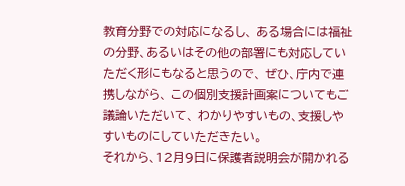教育分野での対応になるし、 ある場合には福祉の分野、あるいはその他の部署にも対応していただく形にもなると思うので、 ぜひ、庁内で連携しながら、 この個別支援計画案についてもご議論いただいて、 わかりやすいもの、支援しやすいものにしていただきたい。
それから、12月9日に保護者説明会が開かれる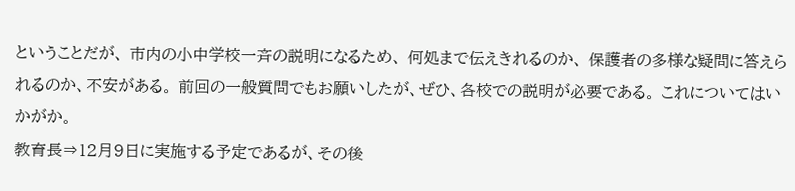ということだが、 市内の小中学校一斉の説明になるため、 何処まで伝えきれるのか、 保護者の多様な疑問に答えられるのか、不安がある。 前回の一般質問でもお願いしたが、ぜひ、各校での説明が必要である。 これについてはいかがか。
教育長⇒12月9日に実施する予定であるが、その後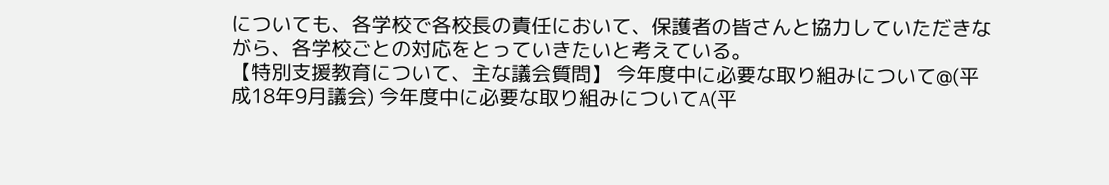についても、各学校で各校長の責任において、保護者の皆さんと協力していただきながら、各学校ごとの対応をとっていきたいと考えている。
【特別支援教育について、主な議会質問】 今年度中に必要な取り組みについて@(平成18年9月議会) 今年度中に必要な取り組みについてA(平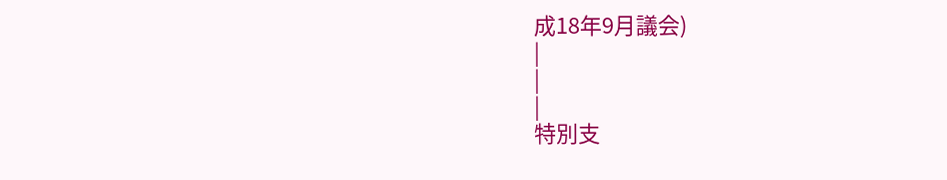成18年9月議会)
|
|
|
特別支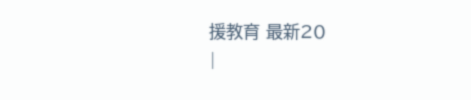援教育 最新20
|